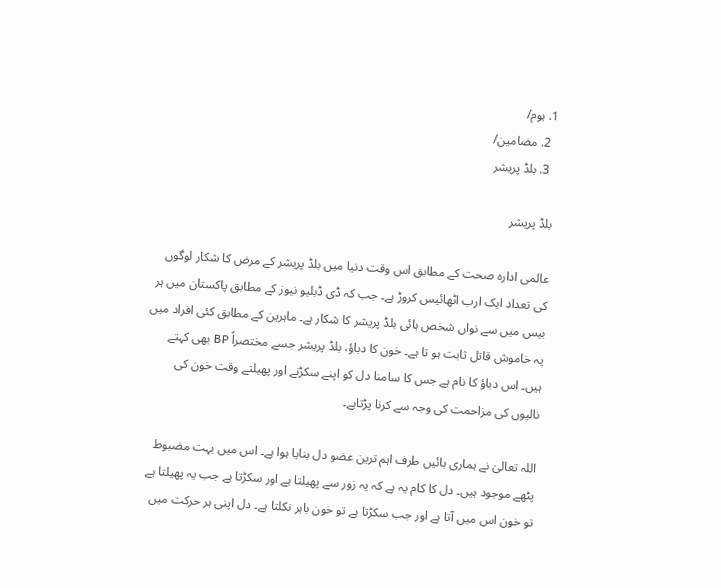1. ہوم/
  2. مضامین/
  3. بلڈ پریشر

بلڈ پریشر

عالمی ادارہ صحت کے مطابق اس وقت دنیا میں بلڈ پریشر کے مرض کا شکار لوگوں کی تعداد ایک ارب اٹھائیس کروڑ ہے۔ جب کہ ڈی ڈبلیو نیوز کے مطابق پاکستان میں ہر بیس میں سے نواں شخص ہائی بلڈ پریشر کا شکار ہے۔ ماہرین کے مطابق کئی افراد میں یہ خاموش قاتل ثابت ہو تا ہے۔ خون کا دباؤ، بلڈ پریشر جسے مختصراً BP بھی کہتے ہیں۔ اس دباؤ کا نام ہے جس کا سامنا دل کو اپنے سکڑنے اور پھیلتے وقت خون کی نالیوں کی مزاحمت کی وجہ سے کرنا پڑتاہے۔

اللہ تعالیٰ نے ہماری بائیں طرف اہم ترین عضو دل بنایا ہوا ہے۔ اس میں بہت مضبوط پٹھے موجود ہیں۔ دل کا کام یہ ہے کہ یہ زور سے پھیلتا ہے اور سکڑتا ہے جب یہ پھیلتا ہے تو خون اس میں آتا ہے اور جب سکڑتا ہے تو خون باہر نکلتا ہے۔ دل اپنی ہر حرکت میں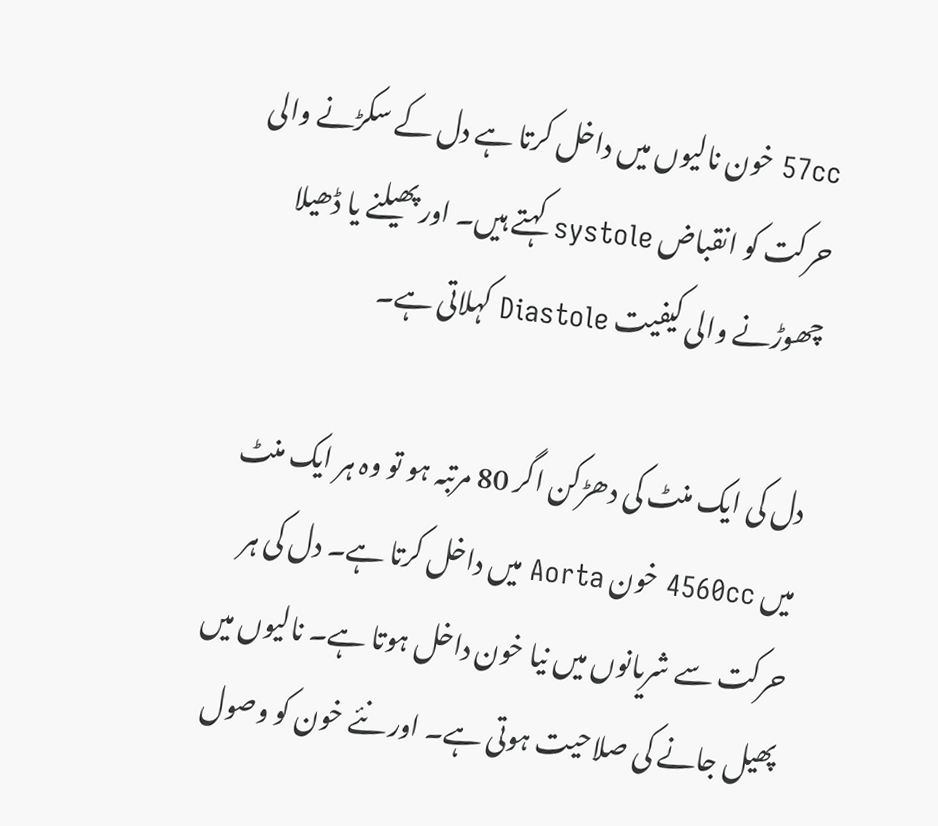57cc خون نالیوں میں داخل کرتا ہے دل کے سکڑنے والی حرکت کو انقباض systole کہتے ہیں۔ اور پھیلنے یا ڈھیلا چھوڑنے والی کیفیت Diastole کہلاتی ہے۔

دل کی ایک منٹ کی دھڑکن اگر 80 مرتبہ ہو تو وہ ہر ایک منٹ میں 4560cc خون Aorta میں داخل کرتا ہے۔ دل کی ہر حرکت سے شریانوں میں نیا خون داخل ہوتا ہے۔ نالیوں میں پھیل جانے کی صلاحیت ہوتی ہے۔ اور نئے خون کو وصول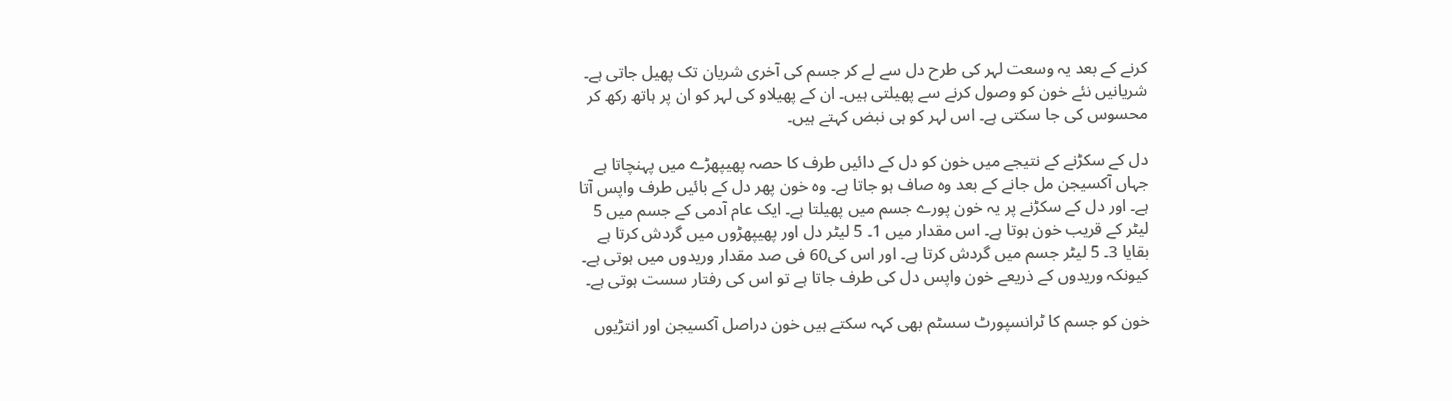کرنے کے بعد یہ وسعت لہر کی طرح دل سے لے کر جسم کی آخری شریان تک پھیل جاتی ہے۔ شریانیں نئے خون کو وصول کرنے سے پھیلتی ہیں۔ ان کے پھیلاو کی لہر کو ان پر ہاتھ رکھ کر محسوس کی جا سکتی ہے۔ اس لہر کو ہی نبض کہتے ہیں۔

دل کے سکڑنے کے نتیجے میں خون کو دل کے دائیں طرف کا حصہ پھیپھڑے میں پہنچاتا ہے جہاں آکسیجن مل جانے کے بعد وہ صاف ہو جاتا ہے۔ وہ خون پھر دل کے بائیں طرف واپس آتا ہے۔ اور دل کے سکڑنے پر یہ خون پورے جسم میں پھیلتا ہے۔ ایک عام آدمی کے جسم میں 5 لیٹر کے قریب خون ہوتا ہے۔ اس مقدار میں 1۔ 5 لیٹر دل اور پھیپھڑوں میں گردش کرتا ہے بقایا 3۔ 5 لیٹر جسم میں گردش کرتا ہے۔ اور اس کی60 فی صد مقدار وریدوں میں ہوتی ہے۔ کیونکہ وریدوں کے ذریعے خون واپس دل کی طرف جاتا ہے تو اس کی رفتار سست ہوتی ہے۔

خون کو جسم کا ٹرانسپورٹ سسٹم بھی کہہ سکتے ہیں خون دراصل آکسیجن اور انتڑیوں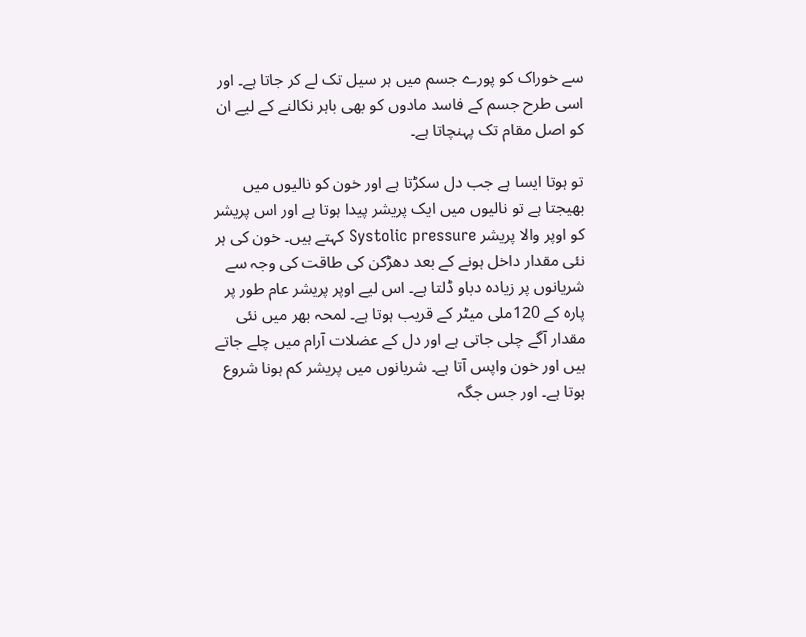سے خوراک کو پورے جسم میں ہر سیل تک لے کر جاتا ہے۔ اور اسی طرح جسم کے فاسد مادوں کو بھی باہر نکالنے کے لیے ان کو اصل مقام تک پہنچاتا ہے۔

تو ہوتا ایسا ہے جب دل سکڑتا ہے اور خون کو نالیوں میں بھیجتا ہے تو نالیوں میں ایک پریشر پیدا ہوتا ہے اور اس پریشر کو اوپر والا پریشر Systolic pressure کہتے ہیں۔ خون کی ہر نئی مقدار داخل ہونے کے بعد دھڑکن کی طاقت کی وجہ سے شریانوں پر زیادہ دباو ڈلتا ہے۔ اس لیے اوپر پریشر عام طور پر پارہ کے 120ملی میٹر کے قریب ہوتا ہے۔ لمحہ بھر میں نئی مقدار آگے چلی جاتی ہے اور دل کے عضلات آرام میں چلے جاتے ہیں اور خون واپس آتا ہے۔ شریانوں میں پریشر کم ہونا شروع ہوتا ہے۔ اور جس جگہ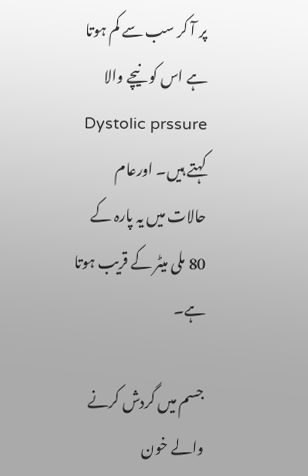پر آ کر سب سے کم ہوتا ہے اس کو نیچے والا Dystolic prssure کہتے ہیں۔ اورعام حالات میں یہ پارہ کے 80 ملی میٹر کے قریب ہوتا ہے۔

جسم میں گردش کرنے والے خون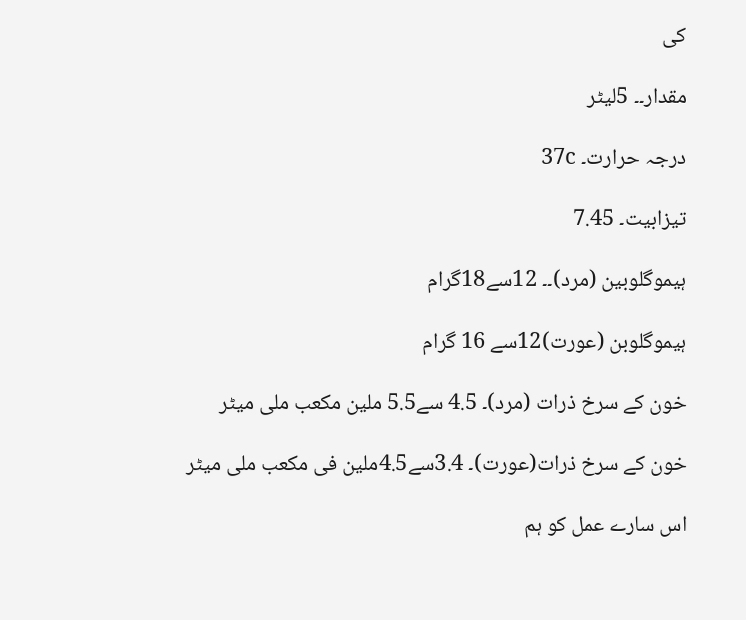کی

مقدار۔۔ 5لیٹر

درجہ حرارت۔ 37c

تیزابیت۔ 7.45

ہیموگلوبین (مرد)۔۔ 12سے18گرام

ہیموگلوبن (عورت)12سے 16 گرام

خون کے سرخ ذرات (مرد)۔ 4.5 سے5.5 ملین مکعب ملی میٹر

خون کے سرخ ذرات(عورت)۔ 3.4سے4.5ملین فی مکعب ملی میٹر

اس سارے عمل کو ہم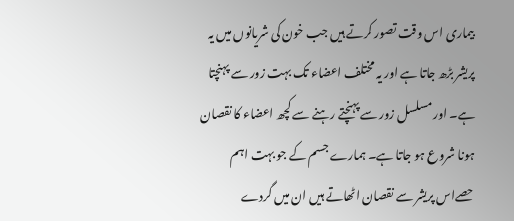بیماری اس وقت تصور کرتے ہیں جب خون کی شریانوں میں یہ پریشر بڑھ جاتا ہے اور یہ مختلف اعضاء تک بہت زور سے پہنچتا ہے۔ اور مسلسل زور سے پہنچتے رہنے سے کچھ اعضاء کا نقصان ہونا شروع ہو جاتا ہے۔ ہمارے جسم کے جو بہت اہم حصےاس پریشر سے نقصان اٹھاتے ہیں ان میں گردے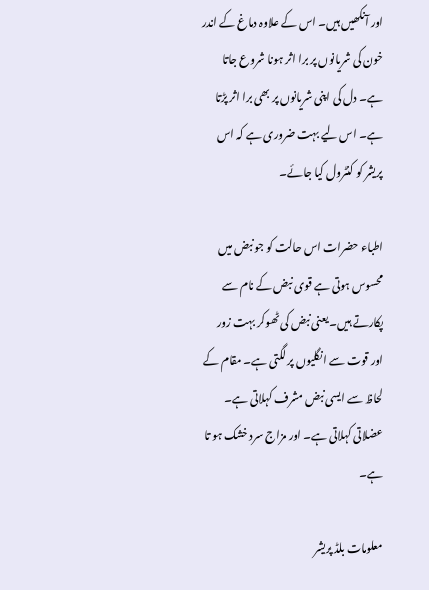اور آنکھیں ہیں۔ اس کے علاوہ دماغ کے اندر خون کی شریانوں پر برا اثر ہونا شروع جاتا ہے۔ دل کی اپنی شریانوں پر بھی برا اثر پڑتا ہے۔ اس لیے بہت ضروری ہے کہ اس پریشر کو کنٹرول کیا جائے۔

اطباء حضرات اس حالت کو جو نبض میں محسوس ہوتی ہے قوی نبض کے نام سے پکارتے ہیں۔ یعنی نبض کی ٹھوکر بہت زور اور قوت سے انگلیوں پر لگتی ہے۔ مقام کے لحاظ سے ایسی نبض مشرف کہلاتی ہے۔ عضلاتی کہلاتی ہے۔ اور مزاج سرد خشک ہو تا ہے۔

معلومات بلڈ پریشر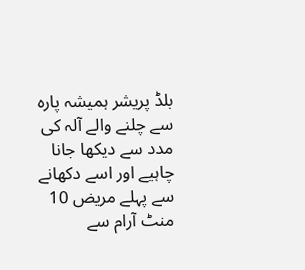بلڈ پریشر ہمیشہ پارہ سے چلنے والے آلہ کی مدد سے دیکھا جانا چاہیے اور اسے دکھانے سے پہلے مریض 10 منٹ آرام سے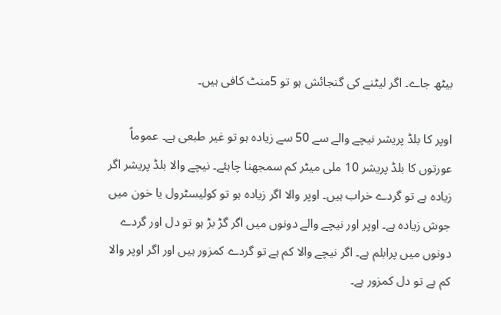بیٹھ جاے۔ اگر لیٹنے کی گنجائش ہو تو 5منٹ کافی ہیں۔

اوپر کا بلڈ پریشر نیچے والے سے 50 سے زیادہ ہو تو غیر طبعی ہے۔ عموماً عورتوں کا بلڈ پریشر 10 ملی میٹر کم سمجھنا چاہئے۔ نیچے والا بلڈ پریشر اگر زیادہ ہے تو گردے خراب ہیں۔ اوپر والا اگر زیادہ ہو تو کولیسٹرول یا خون میں جوش زیادہ ہے۔ اوپر اور نیچے والے دونوں میں اگر گڑ بڑ ہو تو دل اور گردے دونوں میں پرابلم ہے۔ اگر نیچے والا کم ہے تو گردے کمزور ہیں اور اگر اوپر والا کم ہے تو دل کمزور ہے۔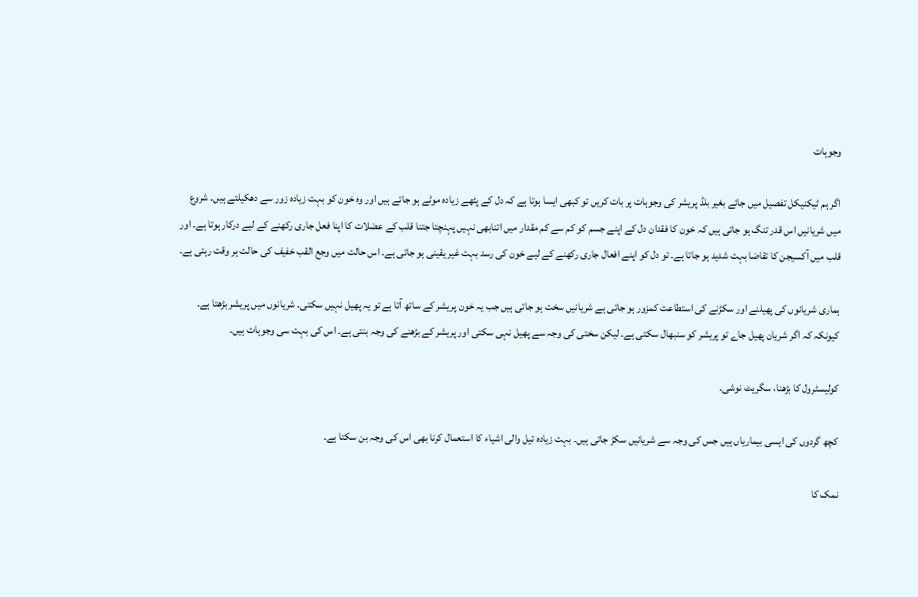وجوہات

اگر ہم ٹیکنیکل تفصیل میں جائے بغیر بلڈ پریشر کی وجوہات پر بات کریں تو کبھی ایسا ہوتا ہے کہ دل کے پٹھے زیادہ موٹے ہو جاتے ہیں اور وہ خون کو بہت زیادہ زور سے دھکیلتے ہیں۔ شروع میں شریانیں اس قدر تنگ ہو جاتی ہیں کہ خون کا فقدان دل کے اپنے جسم کو کم سے کم مقدار میں اتنابھی نہیں پہنچتا جتنا قلب کے عضلات کا اپنا فعل جاری رکھنے کے لیے درکار ہوتا ہے۔ اور قلب میں آکسیجن کا تقاضا بہت شدید ہو جاتا ہے۔ تو دل کو اپنے افعال جاری رکھنے کے لیے خون کی رسد بہت غیر یقینی ہو جاتی ہے۔ اس حالت میں وجع القب خفیف کی حالت ہر وقت رہتی ہے۔

ہماری شریانوں کی پھیلنے اور سکڑنے کی استطاعت کمزور ہو جاتی ہے شریانیں سخت ہو جاتی ہیں جب یہ خون پریشر کے ساتھ آتا ہے تو یہ پھیل نہیں سکتی۔ شریانوں میں پریشر بڑھتا ہے۔ کیونکہ کہ اگر شریان پھیل جاے تو پریشر کو سنبھال سکتی ہے۔ لیکن سختی کی وجہ سے پھیل نہی سکتی اور پریشر کے بڑھنے کی وجہ بنتی ہے۔ اس کی بہت سی وجوہات ہیں۔

کولیسٹرول کا بڑھنا، سگریٹ نوشی۔

کچھ گردوں کی ایسی بیماریاں ہیں جس کی وجہ سے شریانیں سکڑ جاتی ہیں۔ بہت زیادہ تیل والی اشیاء کا استعمال کرنا بھی اس کی وجہ بن سکتا ہے۔

نمک کا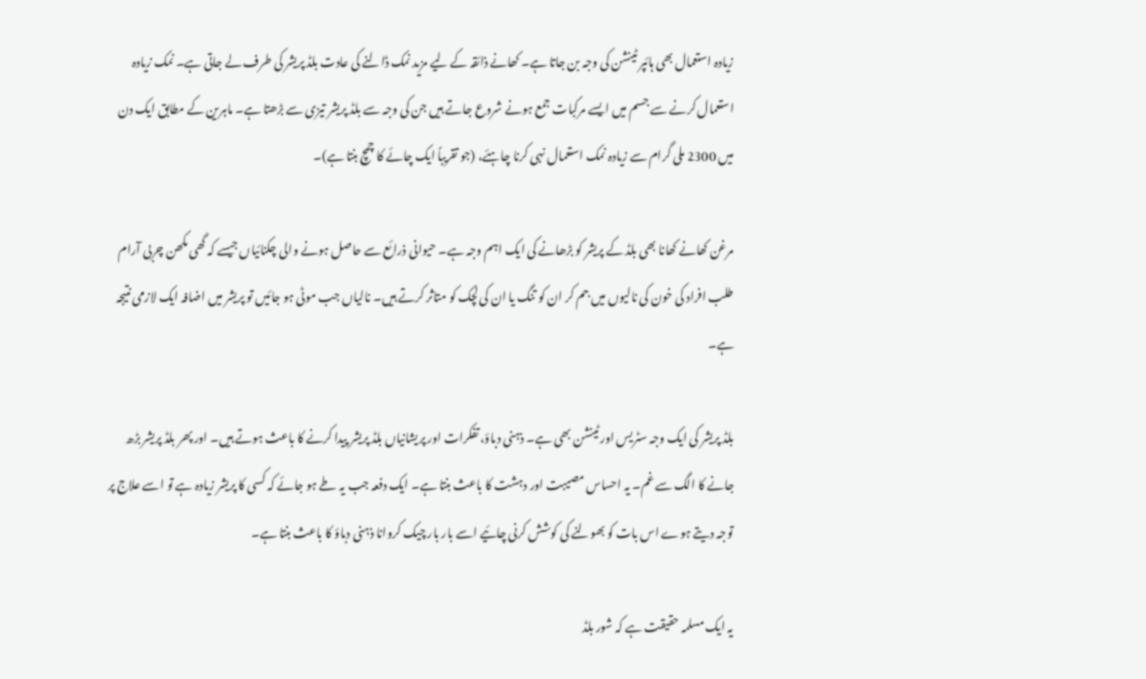زیادہ استعمال بھی ہائپر ٹینشن کی وجہ بن جاتا ہے۔ کھانے ذائقہ کے لیے مزید نمک ڈالنے کی عادت بلڈ پریشر کی طرف لے جاتی ہے۔ نمک زیادہ استعمال کرنے سے جسم میں ایسے مرکبات جمع ہونے شروع جاتے ہیں جن کی وجہ سے بلڈ پریشر تیزی سے بڑھتا ہے۔ ماہرین کے مطابق ایک دن میں 2300 ملی گرام سے زیادہ نمک استعمال نہی کرنا چاہئے، (جو تقریباً ایک چائے کا چمچ بنتا ہے)۔

مرغن کھانے کھانا بھی بلڈ کے پریشر کو بڑھانے کی ایک اہم وجہ ہے۔ حیوانی ذرائع سے حاصل ہونے والی چکنائیاں جیسے کہ گھی مکھن چربی آرام طلب افراد کی خون کی نالیوں میں جم کر ان کو تنگ یا ان کی لچک کو متاثر کرتے ہیں۔ نالیاں جب موٹی ہو جائیں تو پریشر میں اضافہ ایک لازمی نتیجہ ہے۔

بلڈ پریشر کی ایک وجہ سٹریس اور ٹینشن بھی ہے۔ ذہنی دباؤ، تفکرات اور پریشانیاں بلڈ پریشر پیدا کرنے کا باعث ہوتے ہیں۔ اور پھر بلڈ پریشر بڑھ جانے کا الگ سے غم۔ یہ احساس مصیبت اور دہشت کا باعث بنتا ہے۔ ایک دفعہ جب یہ طے ہو جائے کہ کسی کا پریشر زیادہ ہے تو اسے علاج پر توجہ دیتے ہوے اس بات کو بھولنے کی کوشش کرنی چائیے اسے بار بار چیک کروانا ذہنی دباؤ کا باعث بنتا ہے۔

یہ ایک مسلمہ حقیقت ہے کہ شور بلڈ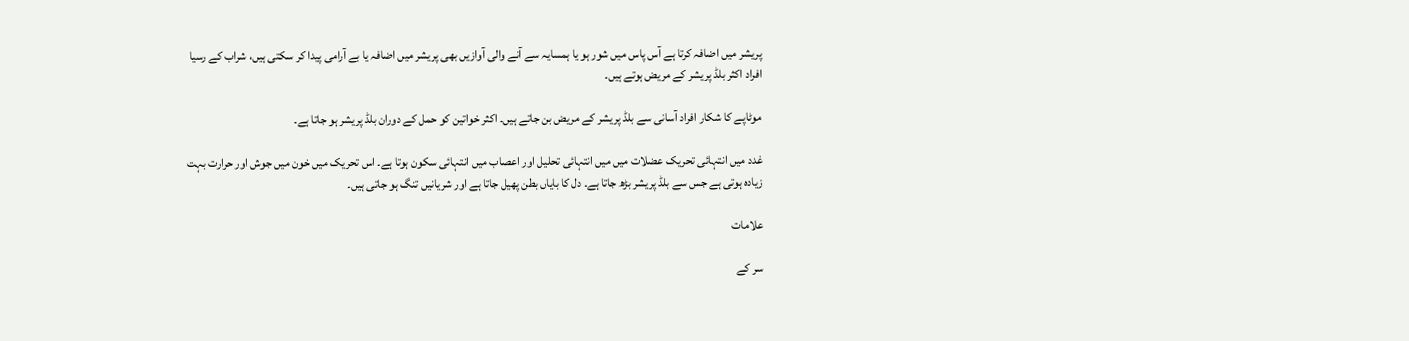پریشر میں اضافہ کرتا ہے آس پاس میں شور ہو یا ہمسایہ سے آنے والی آوازیں بھی پریشر میں اضافہ یا بے آرامی پیدا کر سکتی ہیں، شراب کے رسیا افراد اکثر بلڈ پریشر کے مریض ہوتے ہیں۔

موٹاپے کا شکار افراد آسانی سے بلڈ پریشر کے مریض بن جاتے ہیں۔ اکثر خواتین کو حمل کے دوران بلڈ پریشر ہو جاتا ہے۔

غدد میں انتہائی تحریک عضلات میں میں انتہائی تحلیل اور اعصاب میں انتہائی سکون ہوتا ہے۔ اس تحریک میں خون میں جوش اور حرارت بہت زیادہ ہوتی ہے جس سے بلڈ پریشر بڑھ جاتا ہے۔ دل کا بایاں بطن پھیل جاتا ہے اور شریانیں تنگ ہو جاتی ہیں۔

علامات

سر کے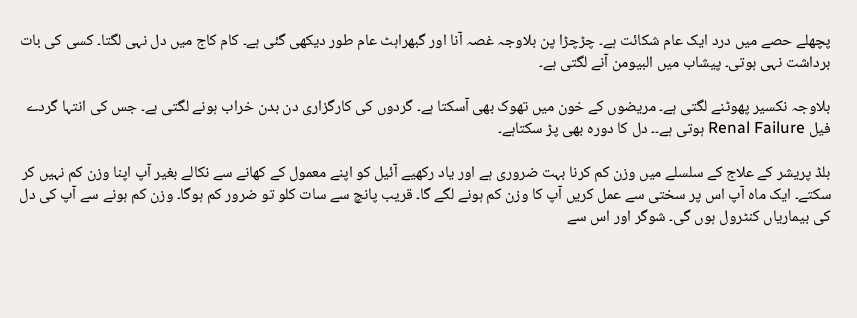پچھلے حصے میں درد ایک عام شکائت ہے۔ چڑچڑا پن بلاوجہ غصہ آنا اور گبھراہٹ عام طور دیکھی گئی ہے۔ کام کاج میں دل نہی لگتا۔ کسی کی بات برداشت نہی ہوتی۔ پیشاب میں البیومن آنے لگتی ہے۔

بلاوجہ نکسیر پھوٹنے لگتی ہے۔ مریضوں کے خون میں تھوک بھی آسکتا ہے۔ گردوں کی کارگزاری دن بدن خراب ہونے لگتی ہے۔ جس کی انتہا گردے فیل Renal Failure ہوتی ہے۔۔ دل کا دورہ بھی پڑ سکتاہے۔

بلڈ پریشر کے علاج کے سلسلے میں وزن کم کرنا بہت ضروری ہے اور یاد رکھیے آئیل کو اپنے معمول کے کھانے سے نکالے بغیر آپ اپنا وزن کم نہیں کر سکتے۔ ایک ماہ آپ اس پر سختی سے عمل کریں آپ کا وزن کم ہونے لگے گا۔ قریب پانچ سے سات کلو تو ضرور کم ہوگا۔ وزن کم ہونے سے آپ کی دل کی بیماریاں کنٹرول ہوں گی۔ شوگر اور اس سے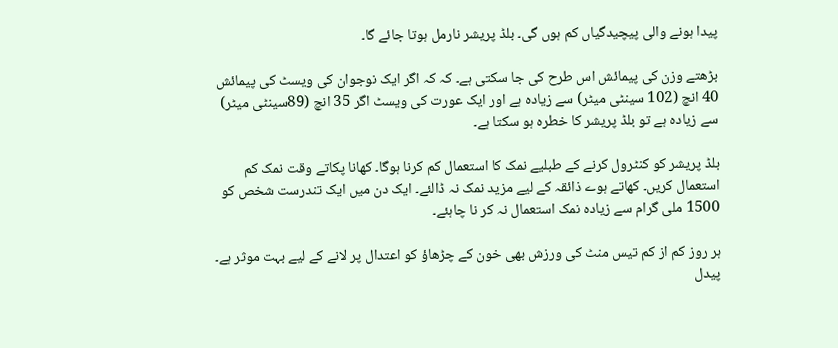پیدا ہونے والی پیچیدگیاں کم ہوں گی۔ بلڈ پریشر نارمل ہوتا جائے گا۔

بڑھتے وزن کی پیمائش اس طرح کی جا سکتی ہے۔ کہ کہ اگر ایک نوجوان کی ویسٹ کی پیمائش 40 انچ (102 سینٹی میٹر) سے زیادہ ہے اور ایک عورت کی ویسٹ اگر 35 انچ (89سینٹی میٹر) سے زیادہ ہے تو بلڈ پریشر کا خطرہ ہو سکتا ہے۔

بلڈ پریشر کو کنٹرول کرنے کے طبلیے نمک کا استعمال کم کرنا ہوگا۔ کھانا پکاتے وقت نمک کم استعمال کریں۔ کھاتے ہوے ذائقہ کے لیے مزید نمک نہ ڈالئے۔ ایک دن میں ایک تندرست شخص کو 1500 ملی گرام سے زیادہ نمک استعمال نہ کر نا چاہئے۔

ہر روز کم از کم تیس منٹ کی ورزش بھی خون کے چڑھاؤ کو اعتدال پر لانے کے لیے بہت موثر ہے۔ پیدل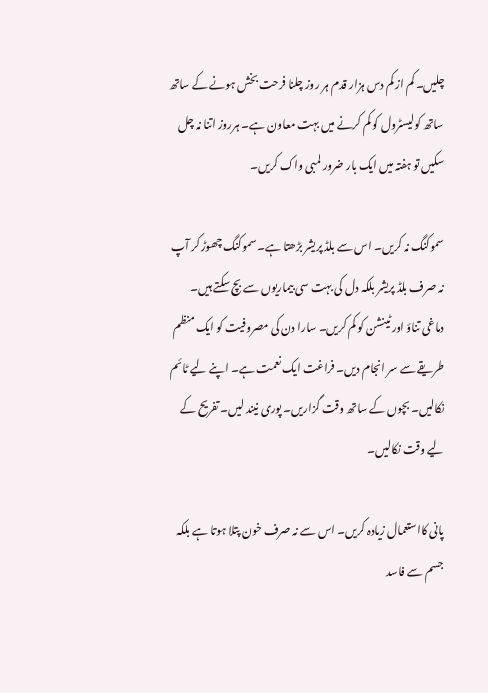چلیں۔ کم از کم دس ہزار قدم ہر روز چلنا فرحت بخش ہونے کے ساتھ ساتھ کولیسٹرول کو کم کرنے میں بہت معاون ہے۔ ہرروز اتنا نہ چل سکیں تو ہفتہ میں ایک بار ضرور لمبی واک کریں۔

سموکنگ نہ کریں۔ اس سے بلڈ پریشر بڑھتا ہے۔ سموکنگ چھوڑ کر آپ نہ صرف بلڈ پریشر بلکہ دل کی بہت سی بیماریوں سے بچ سکتے ہیں۔ دماغی تناؤ اور ٹینشن کو کم کریں۔ سارا دن کی مصروفیت کو ایک منظم طریقے سے سر انجام دیں۔ فراغت ایک نعمت ہے۔ اپنے لیے ٹائم نکالیں۔ بچوں کے ساتھ وقت گزاریں۔ پوری نیند لیں۔ تفریح کے لیے وقت نکالیں۔

پانی کااستعمال زیادہ کریں۔ اس سے نہ صرف خون پتلا ہوتا ہے بلکہ جسم سے فاسد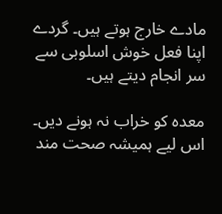مادے خارج ہوتے ہیں۔ گردے اپنا فعل خوش اسلوبی سے سر انجام دیتے ہیں۔

معدہ کو خراب نہ ہونے دیں۔ اس لیے ہمیشہ صحت مند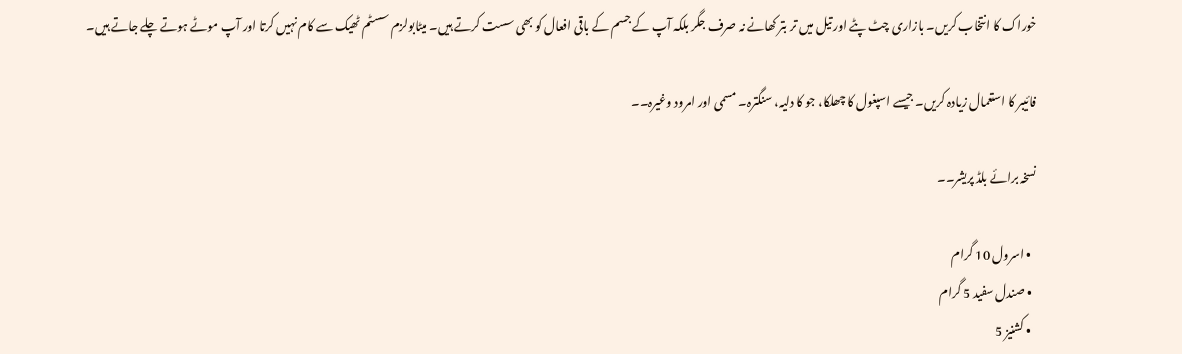خوراک کا انتخاب کریں۔ بازاری چٹ پٹے اور تیل میں تر بتر کھانے نہ صرف جگر بلکہ آپ کے جسم کے باقی افعال کو بھی سست کرتے ہیں۔ میٹابولزم سسٹم ٹھیک سے کام نہیں کرتا اور آپ موٹے ہوتے چلے جاتے ہیں۔

فائیبر کا استعمال زیادہ کریں۔ جیسے اسپغول کا چھلکا، جو کا دلیہ، سنگترہ۔ مسمی اور امرود وغیرہ۔۔

نسخہ برائے بلڈ پریشر۔۔

  • اسرول 10 گرام
  • صندل سفید 5 گرام
  • کشنیز 5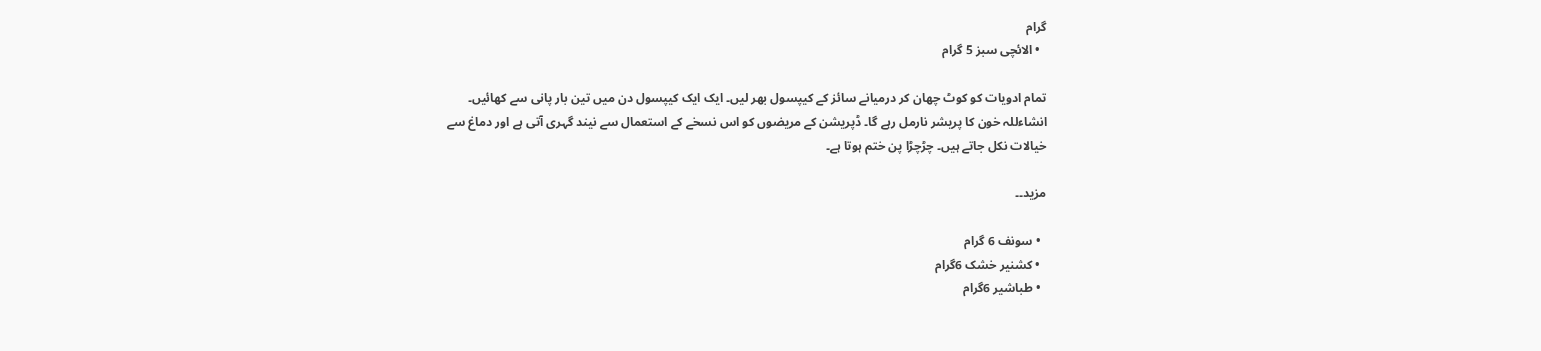گرام
  • الائچی سبز 5 گرام

تمام ادویات کو کوٹ چھان کر درمیانے سائز کے کیپسول بھر لیں۔ ایک ایک کیپسول دن میں تین بار پانی سے کھائیں۔ انشاءللہ خون کا پریشر نارمل رہے گا۔ ڈپریشن کے مریضوں کو اس نسخے کے استعمال سے نیند گہری آتی ہے اور دماغ سے خیالات نکل جاتے ہیں۔ چڑچڑا پن ختم ہوتا ہے۔

مزید۔۔

  • سونف 6 گرام
  • کشنیر خشک 6گرام
  • طباشیر 6گرام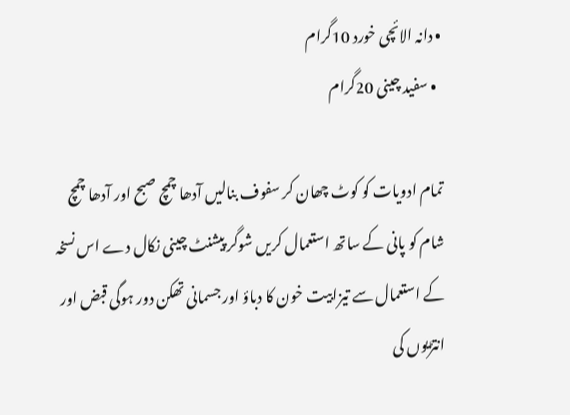• دانہ الائچی خورد 10گرام
  • سفید چینی 20گرام

تمام ادویات کو کوٹ چھان کر سفوف بنالیں آدھا چمچ صبح اور آدھا چمچ شام کو پانی کے ساتھ استعمال کریں شوگر پیشنٹ چینی نکال دے اس نسخہ کے استعمال سے تیزابیت خون کا دباؤ اور جسمانی تھکن دور ہوگی قبض اور انتڑیوں کی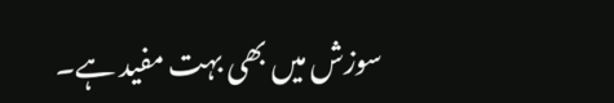سوزش میں بھی بہت مفید ہے۔